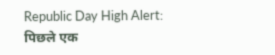Republic Day High Alert: पिछले एक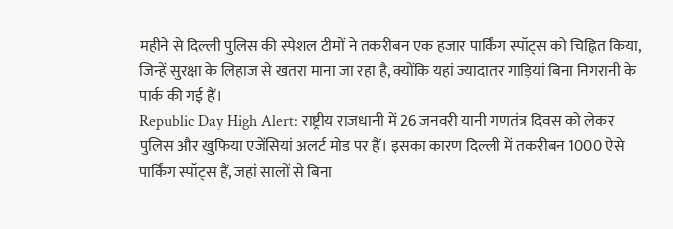महीने से दिल्ली पुलिस की स्पेशल टीमों ने तकरीबन एक हजार पार्किंग स्पॉट्स को चिह्नित किया, जिन्हें सुरक्षा के लिहाज से खतरा माना जा रहा है, क्योंकि यहां ज्यादातर गाड़ियां बिना निगरानी के पार्क की गई हैं।
Republic Day High Alert: राष्ट्रीय राजधानी में 26 जनवरी यानी गणतंत्र दिवस को लेकर पुलिस और खुफिया एजेंसियां अलर्ट मोड पर हैं। इसका कारण दिल्ली में तकरीबन 1000 ऐसे पार्किंग स्पॉट्स हैं, जहां सालों से बिना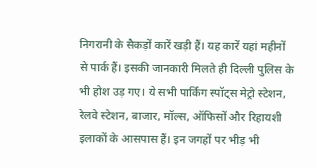निगरानी के सैकड़ों कारें खड़ी हैं। यह कारें यहां महीनों से पार्क हैं। इसकी जानकारी मिलते ही दिल्ली पुलिस के भी होश उड़ गए। ये सभी पार्किंग स्पॉट्स मेट्रो स्टेशन, रेलवे स्टेशन, बाजार, मॉल्स, ऑफिसों और रिहायशी इलाकों के आसपास हैं। इन जगहों पर भीड़ भी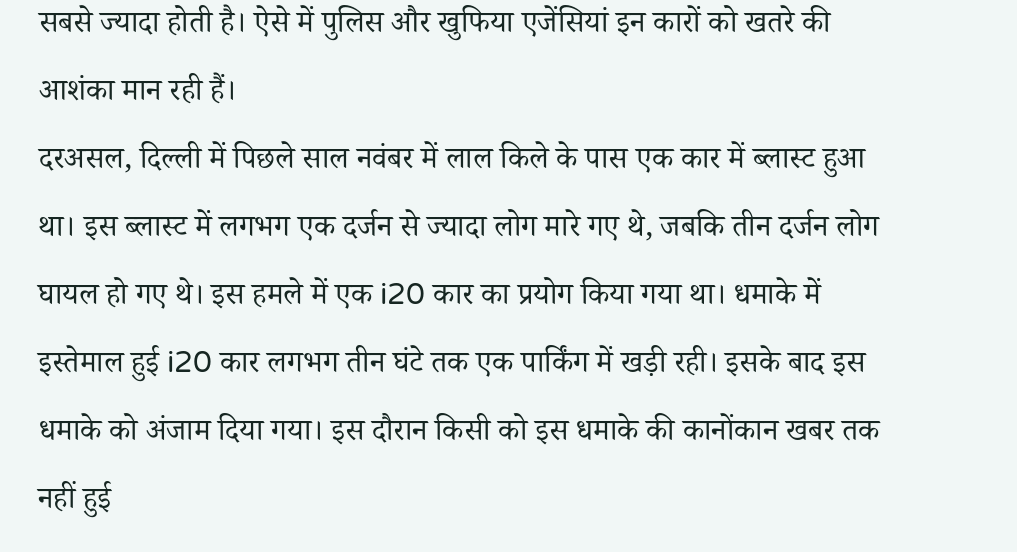सबसे ज्यादा होती है। ऐसे में पुलिस और खुफिया एजेंसियां इन कारों को खतरे की आशंका मान रही हैं।
दरअसल, दिल्ली में पिछले साल नवंबर में लाल किले के पास एक कार में ब्लास्ट हुआ था। इस ब्लास्ट में लगभग एक दर्जन से ज्यादा लोग मारे गए थे, जबकि तीन दर्जन लोग घायल हो गए थे। इस हमले में एक i20 कार का प्रयोग किया गया था। धमाके में इस्तेमाल हुई i20 कार लगभग तीन घंटे तक एक पार्किंग में खड़ी रही। इसके बाद इस धमाके को अंजाम दिया गया। इस दौरान किसी को इस धमाके की कानोंकान खबर तक नहीं हुई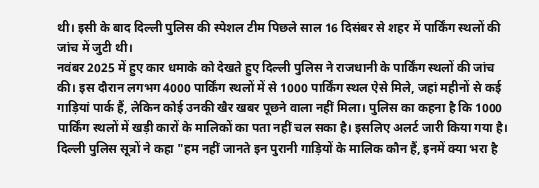थी। इसी के बाद दिल्ली पुलिस की स्पेशल टीम पिछले साल 16 दिसंबर से शहर में पार्किंग स्थलों की जांच में जुटी थी।
नवंबर 2025 में हुए कार धमाके को देखते हुए दिल्ली पुलिस ने राजधानी के पार्किंग स्थलों की जांच की। इस दौरान लगभग 4000 पार्किंग स्थलों में से 1000 पार्किंग स्थल ऐसे मिले, जहां महीनों से कई गाड़ियां पार्क हैं, लेकिन कोई उनकी खैर खबर पूछने वाला नहीं मिला। पुलिस का कहना है कि 1000 पार्किंग स्थलों में खड़ी कारों के मालिकों का पता नहीं चल सका है। इसलिए अलर्ट जारी किया गया है। दिल्ली पुलिस सूत्रों ने कहा "हम नहीं जानते इन पुरानी गाड़ियों के मालिक कौन हैं, इनमें क्या भरा है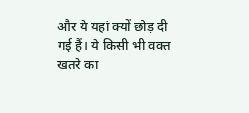और ये यहां क्यों छोड़ दी गई हैं। ये किसी भी वक्त खतरे का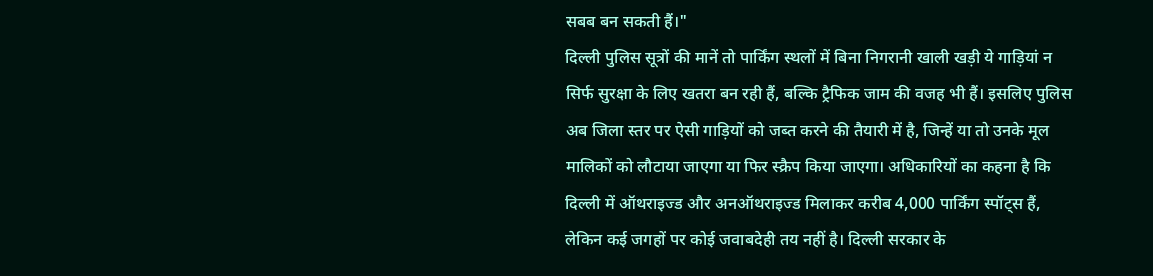सबब बन सकती हैं।"
दिल्ली पुलिस सूत्रों की मानें तो पार्किंग स्थलों में बिना निगरानी खाली खड़ी ये गाड़ियां न सिर्फ सुरक्षा के लिए खतरा बन रही हैं, बल्कि ट्रैफिक जाम की वजह भी हैं। इसलिए पुलिस अब जिला स्तर पर ऐसी गाड़ियों को जब्त करने की तैयारी में है, जिन्हें या तो उनके मूल मालिकों को लौटाया जाएगा या फिर स्क्रैप किया जाएगा। अधिकारियों का कहना है कि दिल्ली में ऑथराइज्ड और अनऑथराइज्ड मिलाकर करीब 4,000 पार्किंग स्पॉट्स हैं, लेकिन कई जगहों पर कोई जवाबदेही तय नहीं है। दिल्ली सरकार के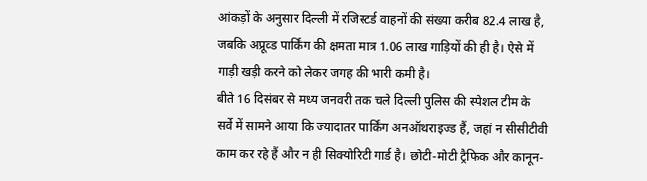आंकड़ों के अनुसार दिल्ली में रजिस्टर्ड वाहनों की संख्या करीब 82.4 लाख है, जबकि अप्रूव्ड पार्किंग की क्षमता मात्र 1.06 लाख गाड़ियों की ही है। ऐसे में गाड़ी खड़ी करने को लेकर जगह की भारी कमी है।
बीते 16 दिसंबर से मध्य जनवरी तक चले दिल्ली पुलिस की स्पेशल टीम के सर्वे में सामने आया कि ज्यादातर पार्किंग अनऑथराइज्ड हैं, जहां न सीसीटीवी काम कर रहे हैं और न ही सिक्योरिटी गार्ड है। छोटी-मोटी ट्रैफिक और कानून-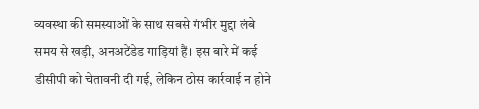व्यवस्था की समस्याओं के साथ सबसे गंभीर मुद्दा लंबे समय से खड़ी, अनअटेंडेड गाड़ियां हैं। इस बारे में कई डीसीपी को चेतावनी दी गई, लेकिन ठोस कार्रवाई न होने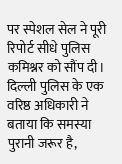पर स्पेशल सेल ने पूरी रिपोर्ट सीधे पुलिस कमिश्नर को सौंप दी। दिल्ली पुलिस के एक वरिष्ठ अधिकारी ने बताया कि समस्या पुरानी जरूर है,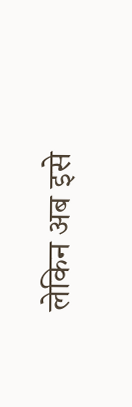लेकिन अब इसे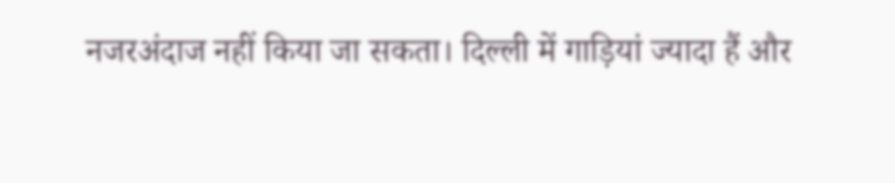नजरअंदाज नहीं किया जा सकता। दिल्ली में गाड़ियां ज्यादा हैं और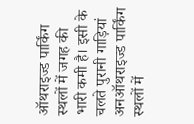ऑथराइज्ड पार्किंग स्थलों में जगह की भारी कमी है। इसी के चलते पुरानी गाड़ियां अनऑथराइज्ड पार्किंग स्थलों में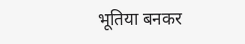भूतिया बनकर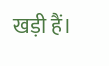खड़ी हैं।